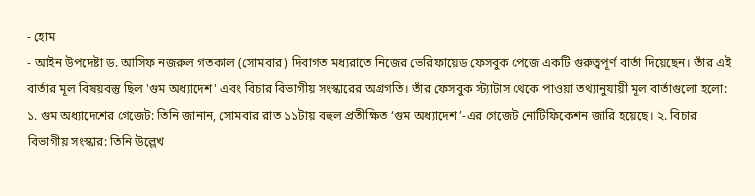- হোম
- আইন উপদেষ্টা ড. আসিফ নজরুল গতকাল (সোমবার) দিবাগত মধ্যরাতে নিজের ভেরিফায়েড ফেসবুক পেজে একটি গুরুত্বপূর্ণ বার্তা দিয়েছেন। তাঁর এই বার্তার মূল বিষয়বস্তু ছিল 'গুম অধ্যাদেশ' এবং বিচার বিভাগীয় সংস্কারের অগ্রগতি। তাঁর ফেসবুক স্ট্যাটাস থেকে পাওয়া তথ্যানুযায়ী মূল বার্তাগুলো হলো: ১. গুম অধ্যাদেশের গেজেট: তিনি জানান, সোমবার রাত ১১টায় বহুল প্রতীক্ষিত ‘গুম অধ্যাদেশ’-এর গেজেট নোটিফিকেশন জারি হয়েছে। ২. বিচার বিভাগীয় সংস্কার: তিনি উল্লেখ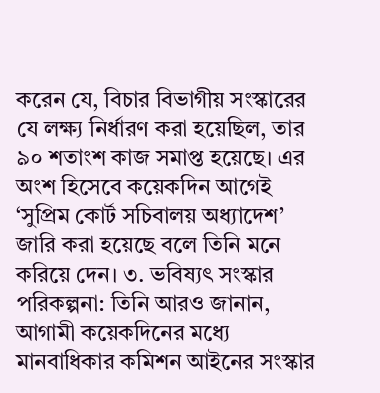করেন যে, বিচার বিভাগীয় সংস্কারের যে লক্ষ্য নির্ধারণ করা হয়েছিল, তার ৯০ শতাংশ কাজ সমাপ্ত হয়েছে। এর অংশ হিসেবে কয়েকদিন আগেই ‘সুপ্রিম কোর্ট সচিবালয় অধ্যাদেশ’ জারি করা হয়েছে বলে তিনি মনে করিয়ে দেন। ৩. ভবিষ্যৎ সংস্কার পরিকল্পনা: তিনি আরও জানান, আগামী কয়েকদিনের মধ্যে মানবাধিকার কমিশন আইনের সংস্কার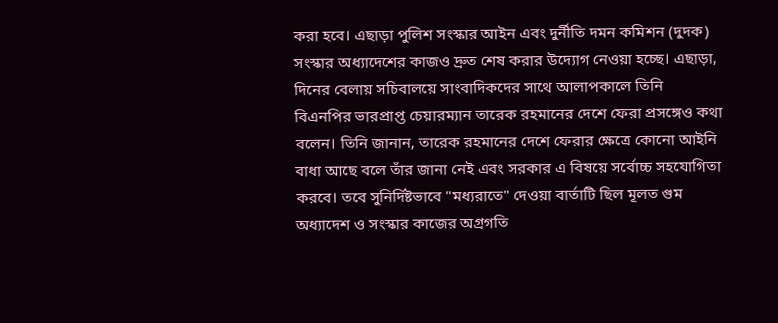করা হবে। এছাড়া পুলিশ সংস্কার আইন এবং দুর্নীতি দমন কমিশন (দুদক) সংস্কার অধ্যাদেশের কাজও দ্রুত শেষ করার উদ্যোগ নেওয়া হচ্ছে। এছাড়া, দিনের বেলায় সচিবালয়ে সাংবাদিকদের সাথে আলাপকালে তিনি বিএনপির ভারপ্রাপ্ত চেয়ারম্যান তারেক রহমানের দেশে ফেরা প্রসঙ্গেও কথা বলেন। তিনি জানান, তারেক রহমানের দেশে ফেরার ক্ষেত্রে কোনো আইনি বাধা আছে বলে তাঁর জানা নেই এবং সরকার এ বিষয়ে সর্বোচ্চ সহযোগিতা করবে। তবে সুনির্দিষ্টভাবে "মধ্যরাতে" দেওয়া বার্তাটি ছিল মূলত গুম অধ্যাদেশ ও সংস্কার কাজের অগ্রগতি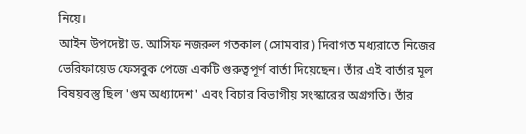নিয়ে।
আইন উপদেষ্টা ড. আসিফ নজরুল গতকাল (সোমবার) দিবাগত মধ্যরাতে নিজের ভেরিফায়েড ফেসবুক পেজে একটি গুরুত্বপূর্ণ বার্তা দিয়েছেন। তাঁর এই বার্তার মূল বিষয়বস্তু ছিল 'গুম অধ্যাদেশ' এবং বিচার বিভাগীয় সংস্কারের অগ্রগতি। তাঁর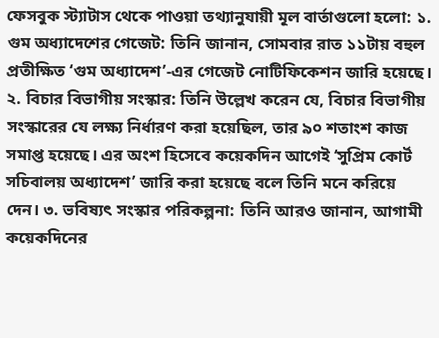ফেসবুক স্ট্যাটাস থেকে পাওয়া তথ্যানুযায়ী মূল বার্তাগুলো হলো: ১. গুম অধ্যাদেশের গেজেট: তিনি জানান, সোমবার রাত ১১টায় বহুল প্রতীক্ষিত ‘গুম অধ্যাদেশ’-এর গেজেট নোটিফিকেশন জারি হয়েছে। ২. বিচার বিভাগীয় সংস্কার: তিনি উল্লেখ করেন যে, বিচার বিভাগীয় সংস্কারের যে লক্ষ্য নির্ধারণ করা হয়েছিল, তার ৯০ শতাংশ কাজ সমাপ্ত হয়েছে। এর অংশ হিসেবে কয়েকদিন আগেই ‘সুপ্রিম কোর্ট সচিবালয় অধ্যাদেশ’ জারি করা হয়েছে বলে তিনি মনে করিয়ে দেন। ৩. ভবিষ্যৎ সংস্কার পরিকল্পনা: তিনি আরও জানান, আগামী কয়েকদিনের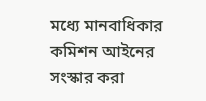মধ্যে মানবাধিকার কমিশন আইনের সংস্কার করা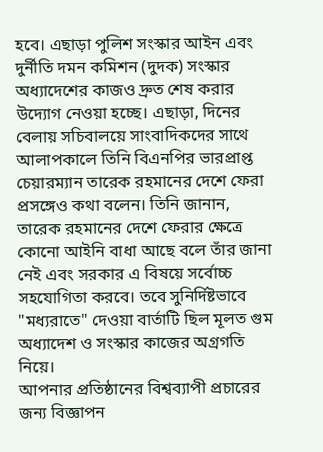হবে। এছাড়া পুলিশ সংস্কার আইন এবং দুর্নীতি দমন কমিশন (দুদক) সংস্কার অধ্যাদেশের কাজও দ্রুত শেষ করার উদ্যোগ নেওয়া হচ্ছে। এছাড়া, দিনের বেলায় সচিবালয়ে সাংবাদিকদের সাথে আলাপকালে তিনি বিএনপির ভারপ্রাপ্ত চেয়ারম্যান তারেক রহমানের দেশে ফেরা প্রসঙ্গেও কথা বলেন। তিনি জানান, তারেক রহমানের দেশে ফেরার ক্ষেত্রে কোনো আইনি বাধা আছে বলে তাঁর জানা নেই এবং সরকার এ বিষয়ে সর্বোচ্চ সহযোগিতা করবে। তবে সুনির্দিষ্টভাবে "মধ্যরাতে" দেওয়া বার্তাটি ছিল মূলত গুম অধ্যাদেশ ও সংস্কার কাজের অগ্রগতি নিয়ে।
আপনার প্রতিষ্ঠানের বিশ্বব্যাপী প্রচারের জন্য বিজ্ঞাপন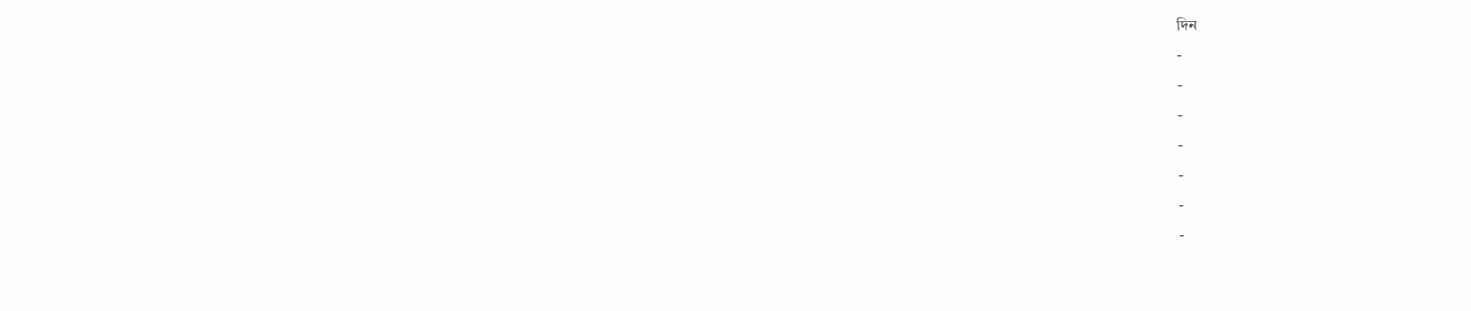দিন
-
-
-
-
-
-
-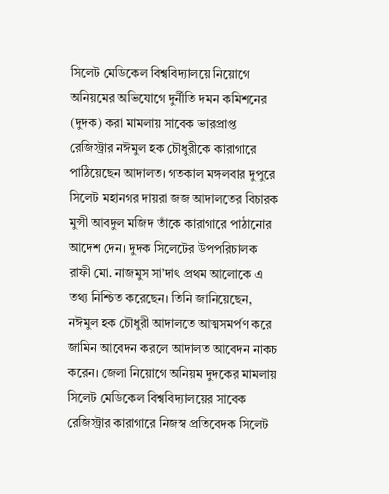সিলেট মেডিকেল বিশ্ববিদ্যালয়ে নিয়োগে অনিয়মের অভিযোগে দুর্নীতি দমন কমিশনের (দুদক) করা মামলায় সাবেক ভারপ্রাপ্ত রেজিস্ট্রার নঈমুল হক চৌধুরীকে কারাগারে পাঠিয়েছেন আদালত। গতকাল মঙ্গলবার দুপুরে সিলেট মহানগর দায়রা জজ আদালতের বিচারক মুন্সী আবদুল মজিদ তাঁকে কারাগারে পাঠানোর আদেশ দেন। দুদক সিলেটের উপপরিচালক রাফী মো. নাজমুস সা’দাৎ প্রথম আলোকে এ তথ্য নিশ্চিত করেছেন। তিনি জানিয়েছেন, নঈমুল হক চৌধুরী আদালতে আত্মসমর্পণ করে জামিন আবেদন করলে আদালত আবেদন নাকচ করেন। জেলা নিয়োগে অনিয়ম দুদকের মামলায় সিলেট মেডিকেল বিশ্ববিদ্যালয়ের সাবেক রেজিস্ট্রার কারাগারে নিজস্ব প্রতিবেদক সিলেট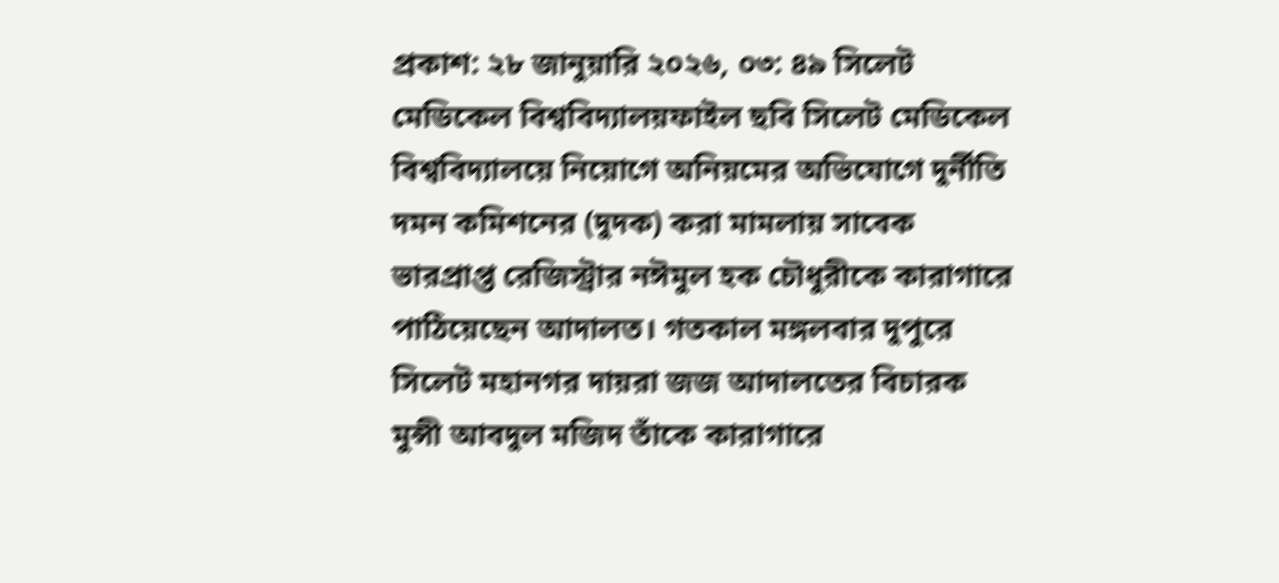প্রকাশ: ২৮ জানুয়ারি ২০২৬, ০৩: ৪৯ সিলেট মেডিকেল বিশ্ববিদ্যালয়ফাইল ছবি সিলেট মেডিকেল বিশ্ববিদ্যালয়ে নিয়োগে অনিয়মের অভিযোগে দুর্নীতি দমন কমিশনের (দুদক) করা মামলায় সাবেক ভারপ্রাপ্ত রেজিস্ট্রার নঈমুল হক চৌধুরীকে কারাগারে পাঠিয়েছেন আদালত। গতকাল মঙ্গলবার দুপুরে সিলেট মহানগর দায়রা জজ আদালতের বিচারক মুন্সী আবদুল মজিদ তাঁকে কারাগারে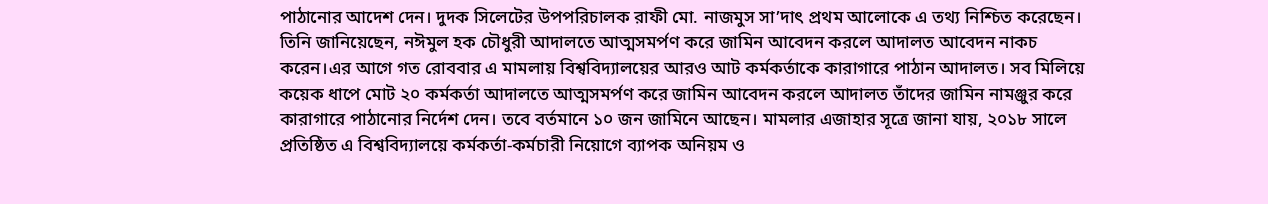পাঠানোর আদেশ দেন। দুদক সিলেটের উপপরিচালক রাফী মো. নাজমুস সা’দাৎ প্রথম আলোকে এ তথ্য নিশ্চিত করেছেন। তিনি জানিয়েছেন, নঈমুল হক চৌধুরী আদালতে আত্মসমর্পণ করে জামিন আবেদন করলে আদালত আবেদন নাকচ করেন।এর আগে গত রোববার এ মামলায় বিশ্ববিদ্যালয়ের আরও আট কর্মকর্তাকে কারাগারে পাঠান আদালত। সব মিলিয়ে কয়েক ধাপে মোট ২০ কর্মকর্তা আদালতে আত্মসমর্পণ করে জামিন আবেদন করলে আদালত তাঁদের জামিন নামঞ্জুর করে কারাগারে পাঠানোর নির্দেশ দেন। তবে বর্তমানে ১০ জন জামিনে আছেন। মামলার এজাহার সূত্রে জানা যায়, ২০১৮ সালে প্রতিষ্ঠিত এ বিশ্ববিদ্যালয়ে কর্মকর্তা-কর্মচারী নিয়োগে ব্যাপক অনিয়ম ও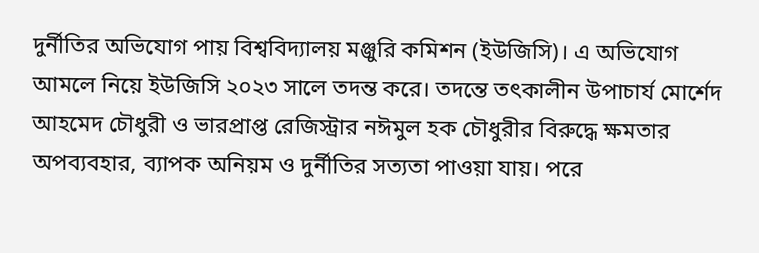দুর্নীতির অভিযোগ পায় বিশ্ববিদ্যালয় মঞ্জুরি কমিশন (ইউজিসি)। এ অভিযোগ আমলে নিয়ে ইউজিসি ২০২৩ সালে তদন্ত করে। তদন্তে তৎকালীন উপাচার্য মোর্শেদ আহমেদ চৌধুরী ও ভারপ্রাপ্ত রেজিস্ট্রার নঈমুল হক চৌধুরীর বিরুদ্ধে ক্ষমতার অপব্যবহার, ব্যাপক অনিয়ম ও দুর্নীতির সত্যতা পাওয়া যায়। পরে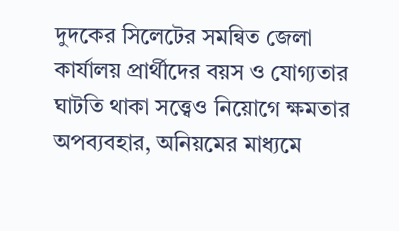দুদকের সিলেটের সমন্বিত জেলা কার্যালয় প্রার্থীদের বয়স ও যোগ্যতার ঘাটতি থাকা সত্ত্বেও নিয়োগে ক্ষমতার অপব্যবহার, অনিয়মের মাধ্যমে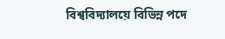বিশ্ববিদ্যালয়ে বিভিন্ন পদে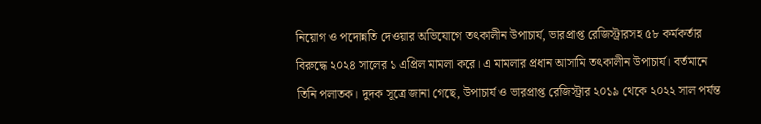নিয়োগ ও পদোন্নতি দেওয়ার অভিযোগে তৎকালীন উপাচার্য, ভারপ্রাপ্ত রেজিস্ট্রারসহ ৫৮ কর্মকর্তার বিরুদ্ধে ২০২৪ সালের ১ এপ্রিল মামলা করে। এ মামলার প্রধান আসামি তৎকালীন উপাচার্য। বর্তমানে তিনি পলাতক। দুদক সূত্রে জানা গেছে, উপাচার্য ও ভারপ্রাপ্ত রেজিস্ট্রার ২০১৯ থেকে ২০২২ সাল পর্যন্ত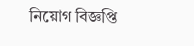নিয়োগ বিজ্ঞপ্তি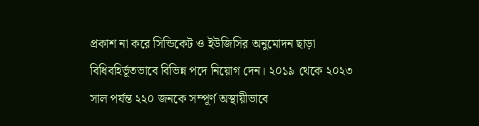প্রকাশ না করে সিন্ডিকেট ও ইউজিসির অনুমোদন ছাড়া বিধিবহির্ভূতভাবে বিভিন্ন পদে নিয়োগ দেন। ২০১৯ থেকে ২০২৩ সাল পর্যন্ত ২২০ জনকে সম্পূর্ণ অস্থায়ীভাবে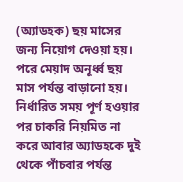(অ্যাডহক) ছয় মাসের জন্য নিয়োগ দেওয়া হয়। পরে মেয়াদ অনূর্ধ্ব ছয় মাস পর্যন্ত বাড়ানো হয়। নির্ধারিত সময় পূর্ণ হওয়ার পর চাকরি নিয়মিত না করে আবার অ্যাডহকে দুই থেকে পাঁচবার পর্যন্ত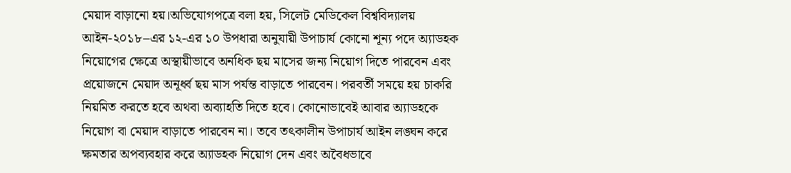মেয়াদ বাড়ানো হয়।অভিযোগপত্রে বলা হয়, সিলেট মেডিকেল বিশ্ববিদ্যালয় আইন-২০১৮–এর ১২-এর ১০ উপধারা অনুযায়ী উপাচার্য কোনো শূন্য পদে অ্যাডহক নিয়োগের ক্ষেত্রে অস্থায়ীভাবে অনধিক ছয় মাসের জন্য নিয়োগ দিতে পারবেন এবং প্রয়োজনে মেয়াদ অনূর্ধ্ব ছয় মাস পর্যন্ত বাড়াতে পারবেন। পরবর্তী সময়ে হয় চাকরি নিয়মিত করতে হবে অথবা অব্যাহতি দিতে হবে। কোনোভাবেই আবার অ্যাডহকে নিয়োগ বা মেয়াদ বাড়াতে পারবেন না। তবে তৎকালীন উপাচার্য আইন লঙ্ঘন করে ক্ষমতার অপব্যবহার করে অ্যাডহক নিয়োগ দেন এবং অবৈধভাবে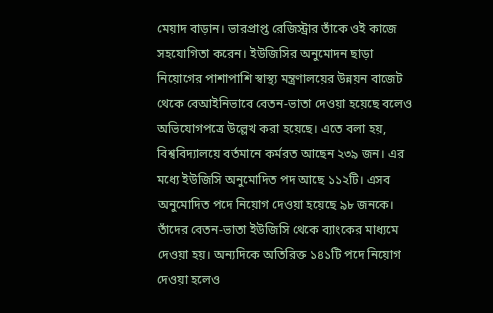মেয়াদ বাড়ান। ভারপ্রাপ্ত রেজিস্ট্রার তাঁকে ওই কাজে সহযোগিতা করেন। ইউজিসির অনুমোদন ছাড়া নিয়োগের পাশাপাশি স্বাস্থ্য মন্ত্রণালয়ের উন্নয়ন বাজেট থেকে বেআইনিভাবে বেতন-ভাতা দেওয়া হয়েছে বলেও অভিযোগপত্রে উল্লেখ করা হয়েছে। এতে বলা হয়, বিশ্ববিদ্যালয়ে বর্তমানে কর্মরত আছেন ২৩৯ জন। এর মধ্যে ইউজিসি অনুমোদিত পদ আছে ১১২টি। এসব অনুমোদিত পদে নিয়োগ দেওয়া হয়েছে ৯৮ জনকে। তাঁদের বেতন-ভাতা ইউজিসি থেকে ব্যাংকের মাধ্যমে দেওয়া হয়। অন্যদিকে অতিরিক্ত ১৪১টি পদে নিয়োগ দেওয়া হলেও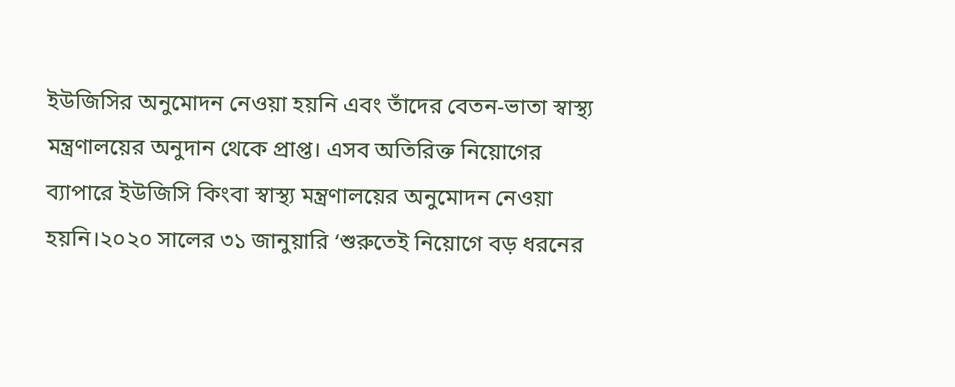ইউজিসির অনুমোদন নেওয়া হয়নি এবং তাঁদের বেতন-ভাতা স্বাস্থ্য মন্ত্রণালয়ের অনুদান থেকে প্রাপ্ত। এসব অতিরিক্ত নিয়োগের ব্যাপারে ইউজিসি কিংবা স্বাস্থ্য মন্ত্রণালয়ের অনুমোদন নেওয়া হয়নি।২০২০ সালের ৩১ জানুয়ারি ‘শুরুতেই নিয়োগে বড় ধরনের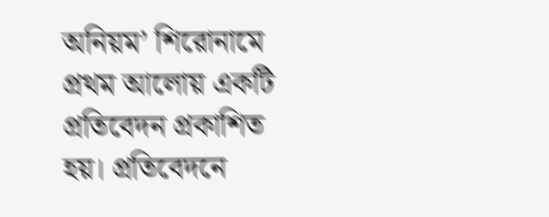অনিয়ম’ শিরোনামে প্রথম আলোয় একটি প্রতিবেদন প্রকাশিত হয়। প্রতিবেদনে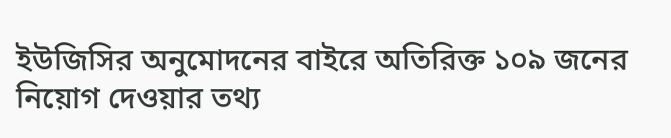ইউজিসির অনুমোদনের বাইরে অতিরিক্ত ১০৯ জনের নিয়োগ দেওয়ার তথ্য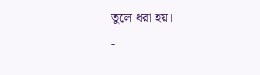তুলে ধরা হয়।
-